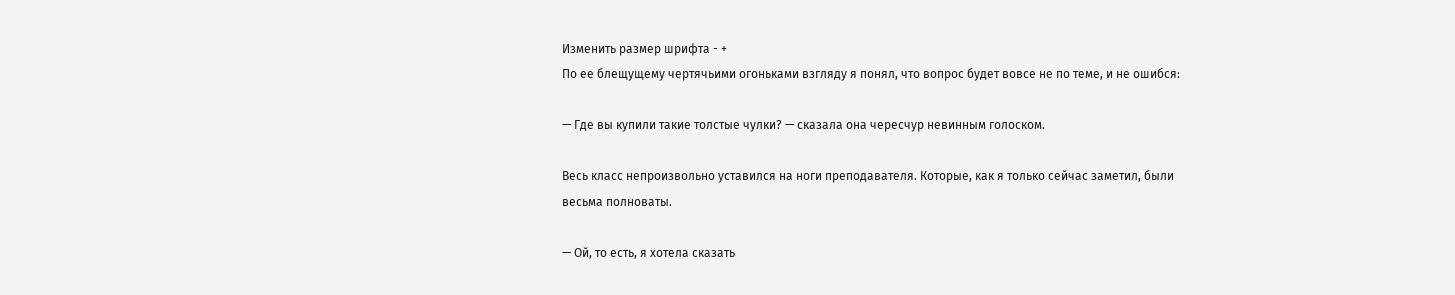Изменить размер шрифта - +
По ее блещущему чертячьими огоньками взгляду я понял, что вопрос будет вовсе не по теме, и не ошибся:

— Где вы купили такие толстые чулки? — сказала она чересчур невинным голоском.

Весь класс непроизвольно уставился на ноги преподавателя. Которые, как я только сейчас заметил, были весьма полноваты.

— Ой, то есть, я хотела сказать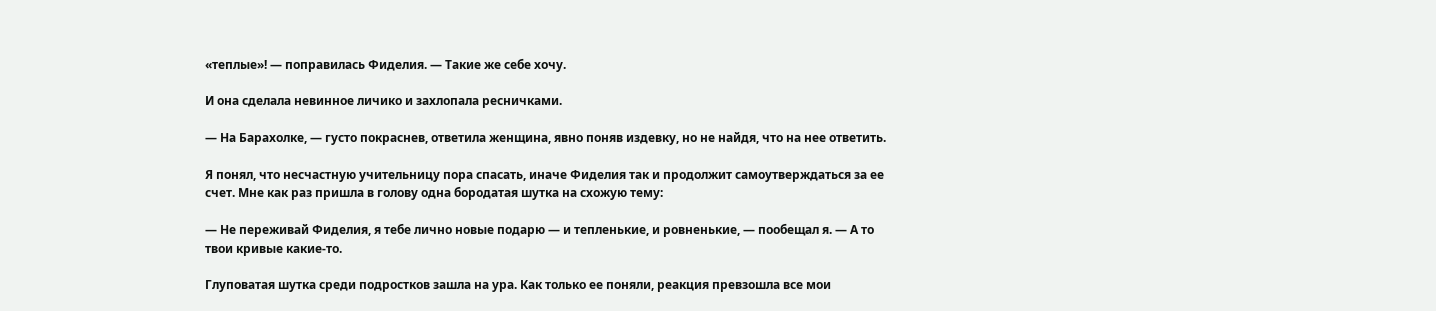«теплые»! — поправилась Фиделия. — Такие же себе хочу.

И она сделала невинное личико и захлопала ресничками.

— На Барахолке, — густо покраснев, ответила женщина, явно поняв издевку, но не найдя, что на нее ответить.

Я понял, что несчастную учительницу пора спасать, иначе Фиделия так и продолжит самоутверждаться за ее счет. Мне как раз пришла в голову одна бородатая шутка на схожую тему:

— Не переживай Фиделия, я тебе лично новые подарю — и тепленькие, и ровненькие, — пообещал я. — А то твои кривые какие-то.

Глуповатая шутка среди подростков зашла на ура. Как только ее поняли, реакция превзошла все мои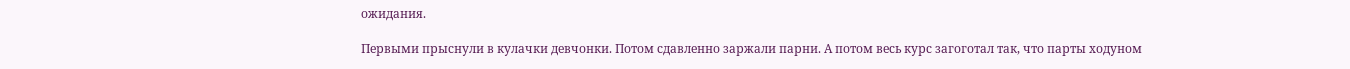ожидания.

Первыми прыснули в кулачки девчонки. Потом сдавленно заржали парни. А потом весь курс загоготал так, что парты ходуном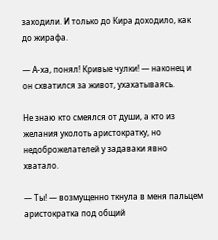заходили. И только до Кира доходило, как до жирафа.

— А-ха, понял! Кривые чулки! — наконец и он схватился за живот, ухахатываясь.

Не знаю кто смеялся от души, а кто из желания уколоть аристократку, но недоброжелателей у задаваки явно хватало.

— Ты! — возмущенно ткнула в меня пальцем аристократка под общий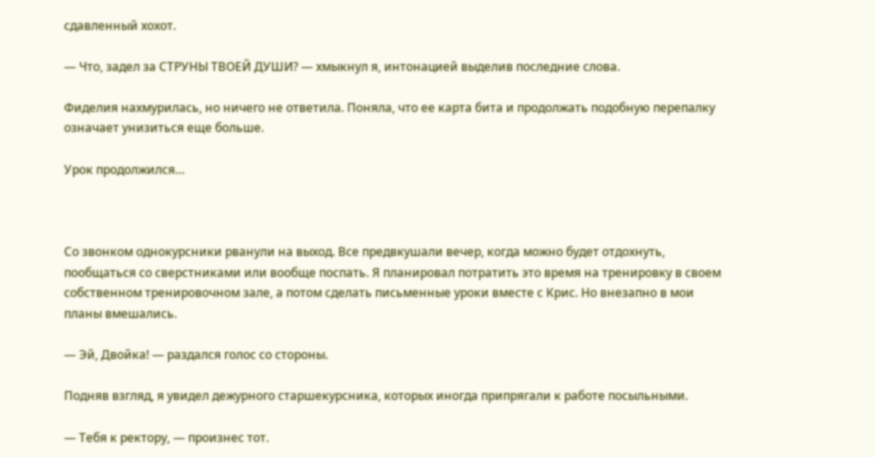сдавленный хохот.

— Что, задел за СТРУНЫ ТВОЕЙ ДУШИ? — хмыкнул я, интонацией выделив последние слова.

Фиделия нахмурилась, но ничего не ответила. Поняла, что ее карта бита и продолжать подобную перепалку означает унизиться еще больше.

Урок продолжился…



Со звонком однокурсники рванули на выход. Все предвкушали вечер, когда можно будет отдохнуть, пообщаться со сверстниками или вообще поспать. Я планировал потратить это время на тренировку в своем собственном тренировочном зале, а потом сделать письменные уроки вместе с Крис. Но внезапно в мои планы вмешались.

— Эй, Двойка! — раздался голос со стороны.

Подняв взгляд, я увидел дежурного старшекурсника, которых иногда припрягали к работе посыльными.

— Тебя к ректору, — произнес тот.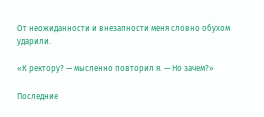От неожиданности и внезапности меня словно обухом ударили.

«К ректору? — мысленно повторил я. — Но зачем?»

Последние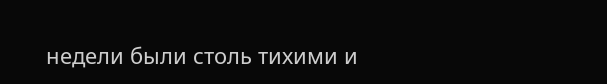недели были столь тихими и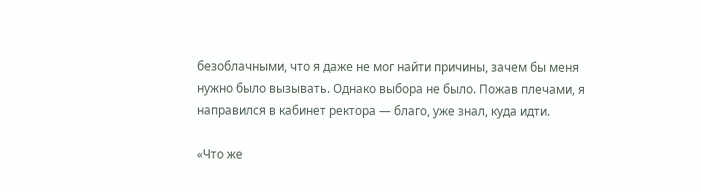безоблачными, что я даже не мог найти причины, зачем бы меня нужно было вызывать. Однако выбора не было. Пожав плечами, я направился в кабинет ректора — благо, уже знал, куда идти.

«Что же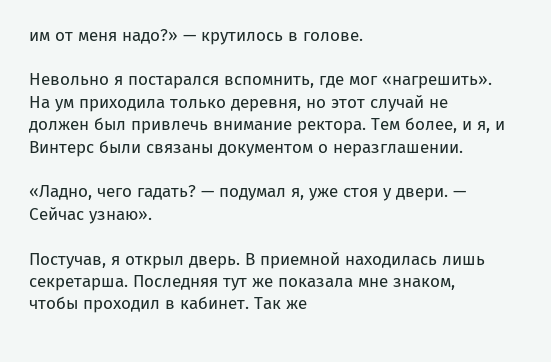им от меня надо?» — крутилось в голове.

Невольно я постарался вспомнить, где мог «нагрешить». На ум приходила только деревня, но этот случай не должен был привлечь внимание ректора. Тем более, и я, и Винтерс были связаны документом о неразглашении.

«Ладно, чего гадать? — подумал я, уже стоя у двери. — Сейчас узнаю».

Постучав, я открыл дверь. В приемной находилась лишь секретарша. Последняя тут же показала мне знаком, чтобы проходил в кабинет. Так же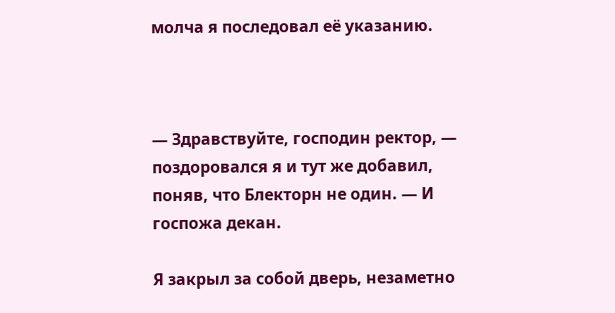молча я последовал её указанию.



— Здравствуйте, господин ректор, — поздоровался я и тут же добавил, поняв, что Блекторн не один. — И госпожа декан.

Я закрыл за собой дверь, незаметно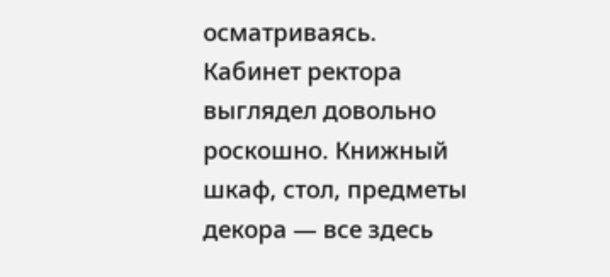осматриваясь. Кабинет ректора выглядел довольно роскошно. Книжный шкаф, стол, предметы декора — все здесь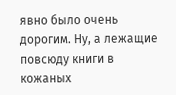явно было очень дорогим. Ну, а лежащие повсюду книги в кожаных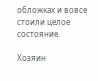обложках и вовсе стоили целое состояние.

Хозяин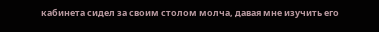кабинета сидел за своим столом молча, давая мне изучить его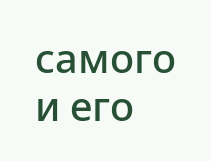самого и его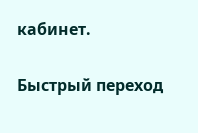кабинет.

Быстрый переход